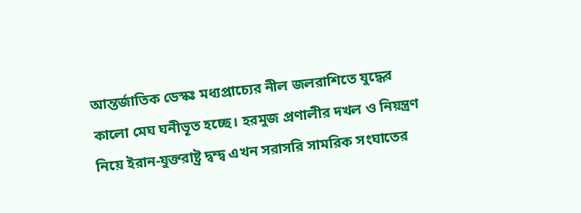আন্তর্জাতিক ডেস্কঃ মধ্যপ্রাচ্যের নীল জলরাশিতে যুদ্ধের কালো মেঘ ঘনীভূত হচ্ছে। হরমুজ প্রণালীর দখল ও নিয়ন্ত্রণ নিয়ে ইরান-যুক্তরাষ্ট্র দ্বন্দ্ব এখন সরাসরি সামরিক সংঘাতের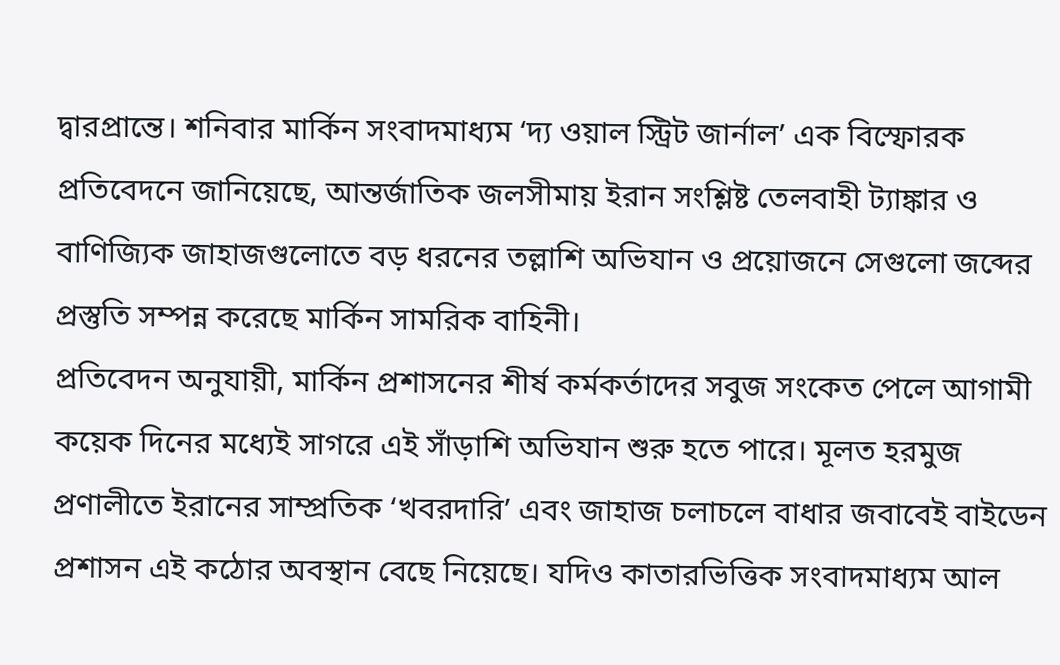দ্বারপ্রান্তে। শনিবার মার্কিন সংবাদমাধ্যম ‘দ্য ওয়াল স্ট্রিট জার্নাল’ এক বিস্ফোরক প্রতিবেদনে জানিয়েছে, আন্তর্জাতিক জলসীমায় ইরান সংশ্লিষ্ট তেলবাহী ট্যাঙ্কার ও বাণিজ্যিক জাহাজগুলোতে বড় ধরনের তল্লাশি অভিযান ও প্রয়োজনে সেগুলো জব্দের প্রস্তুতি সম্পন্ন করেছে মার্কিন সামরিক বাহিনী।
প্রতিবেদন অনুযায়ী, মার্কিন প্রশাসনের শীর্ষ কর্মকর্তাদের সবুজ সংকেত পেলে আগামী কয়েক দিনের মধ্যেই সাগরে এই সাঁড়াশি অভিযান শুরু হতে পারে। মূলত হরমুজ প্রণালীতে ইরানের সাম্প্রতিক ‘খবরদারি’ এবং জাহাজ চলাচলে বাধার জবাবেই বাইডেন প্রশাসন এই কঠোর অবস্থান বেছে নিয়েছে। যদিও কাতারভিত্তিক সংবাদমাধ্যম আল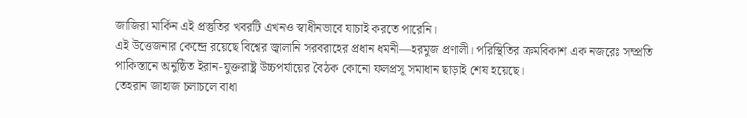জাজিরা মার্কিন এই প্রস্তুতির খবরটি এখনও স্বাধীনভাবে যাচাই করতে পারেনি।
এই উত্তেজনার কেন্দ্রে রয়েছে বিশ্বের জ্বালানি সরবরাহের প্রধান ধমনী—হরমুজ প্রণালী। পরিস্থিতির ক্রমবিকাশ এক নজরেঃ সম্প্রতি পাকিস্তানে অনুষ্ঠিত ইরান-যুক্তরাষ্ট্র উচ্চপর্যায়ের বৈঠক কোনো ফলপ্রসূ সমাধান ছাড়াই শেষ হয়েছে।
তেহরান জাহাজ চলাচলে বাধা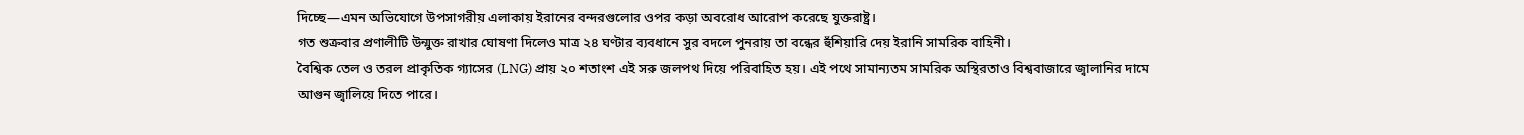দিচ্ছে—এমন অভিযোগে উপসাগরীয় এলাকায় ইরানের বন্দরগুলোর ওপর কড়া অবরোধ আরোপ করেছে যুক্তরাষ্ট্র।
গত শুক্রবার প্রণালীটি উন্মুক্ত রাখার ঘোষণা দিলেও মাত্র ২৪ ঘণ্টার ব্যবধানে সুর বদলে পুনরায় তা বন্ধের হুঁশিয়ারি দেয় ইরানি সামরিক বাহিনী।
বৈশ্বিক তেল ও তরল প্রাকৃতিক গ্যাসের (LNG) প্রায় ২০ শতাংশ এই সরু জলপথ দিয়ে পরিবাহিত হয়। এই পথে সামান্যতম সামরিক অস্থিরতাও বিশ্ববাজারে জ্বালানির দামে আগুন জ্বালিয়ে দিতে পারে।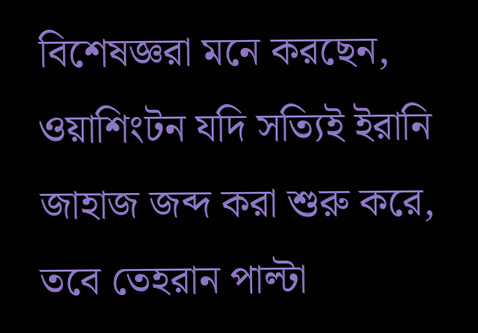বিশেষজ্ঞরা মনে করছেন, ওয়াশিংটন যদি সত্যিই ইরানি জাহাজ জব্দ করা শুরু করে, তবে তেহরান পাল্টা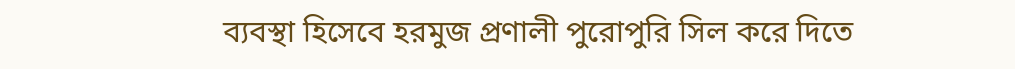ব্যবস্থা হিসেবে হরমুজ প্রণালী পুরোপুরি সিল করে দিতে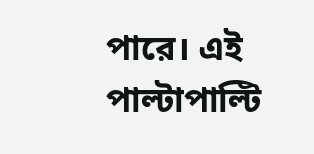পারে। এই পাল্টাপাল্টি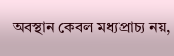অবস্থান কেবল মধ্যপ্রাচ্য নয়,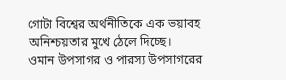গোটা বিশ্বের অর্থনীতিকে এক ভয়াবহ অনিশ্চয়তার মুখে ঠেলে দিচ্ছে।
ওমান উপসাগর ও পারস্য উপসাগরের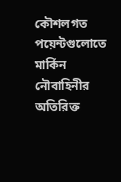কৌশলগত পয়েন্টগুলোতে মার্কিন নৌবাহিনীর অতিরিক্ত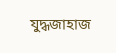যুদ্ধজাহাজ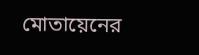মোতায়েনের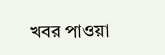খবর পাওয়া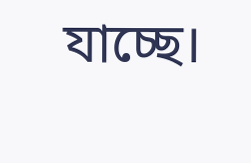যাচ্ছে।